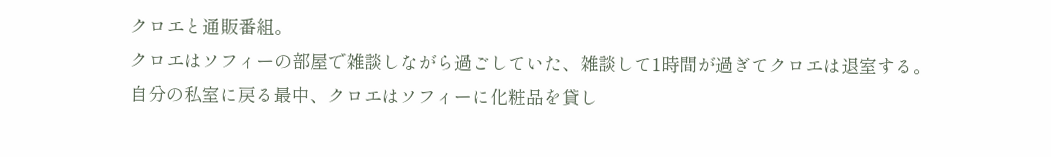クロエと通販番組。
クロエはソフィーの部屋で雑談しながら過ごしていた、雑談して1時間が過ぎてクロエは退室する。
自分の私室に戻る最中、クロエはソフィーに化粧品を貸し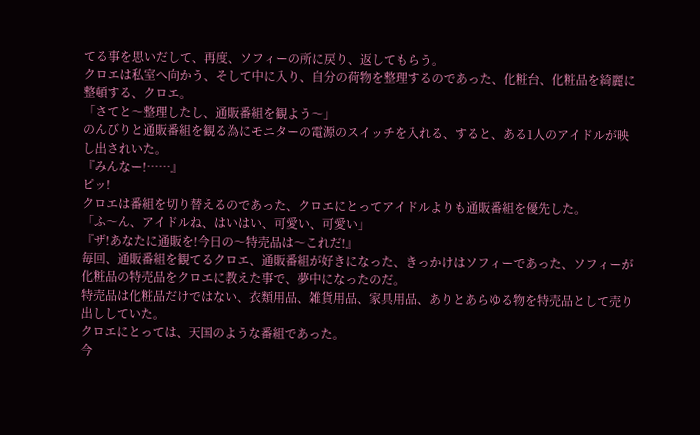てる事を思いだして、再度、ソフィーの所に戻り、返してもらう。
クロエは私室へ向かう、そして中に入り、自分の荷物を整理するのであった、化粧台、化粧品を綺麗に整頓する、クロエ。
「さてと〜整理したし、通販番組を観よう〜」
のんびりと通販番組を観る為にモニターの電源のスイッチを入れる、すると、ある1人のアイドルが映し出されいた。
『みんなー!……』
ピッ!
クロエは番組を切り替えるのであった、クロエにとってアイドルよりも通販番組を優先した。
「ふ〜ん、アイドルね、はいはい、可愛い、可愛い」
『ザ!あなたに通販を!今日の〜特売品は〜これだ!』
毎回、通販番組を観てるクロエ、通販番組が好きになった、きっかけはソフィーであった、ソフィーが化粧品の特売品をクロエに教えた事で、夢中になったのだ。
特売品は化粧品だけではない、衣類用品、雑貨用品、家具用品、ありとあらゆる物を特売品として売り出ししていた。
クロエにとっては、天国のような番組であった。
今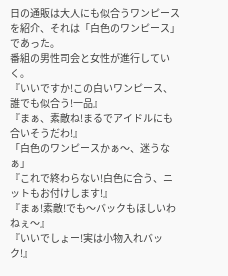日の通販は大人にも似合うワンピースを紹介、それは「白色のワンピース」であった。
番組の男性司会と女性が進行していく。
『いいですか!この白いワンピース、誰でも似合う!一品』
『まぁ、素敵ね!まるでアイドルにも合いそうだわ!』
「白色のワンピースかぁ〜、迷うなぁ」
『これで終わらない!白色に合う、ニットもお付けします!』
『まぁ!素敵!でも〜バックもほしいわねぇ〜』
『いいでしょー!実は小物入れバック!』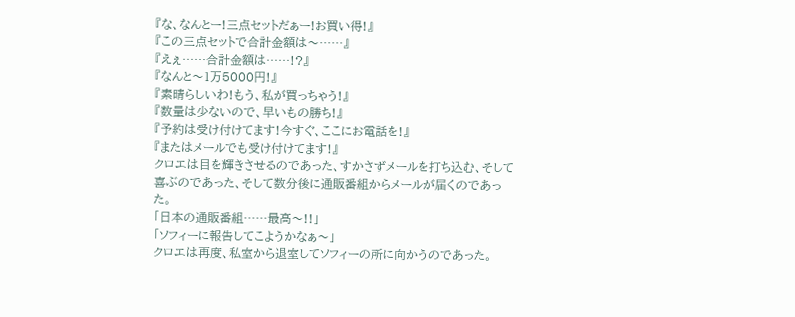『な、なんとー!三点セットだぁー!お買い得!』
『この三点セットで合計金額は〜……』
『えぇ……合計金額は……!?』
『なんと〜1万5000円!』
『素晴らしいわ!もう、私が買っちゃう!』
『数量は少ないので、早いもの勝ち!』
『予約は受け付けてます!今すぐ、ここにお電話を!』
『またはメールでも受け付けてます!』
クロエは目を輝きさせるのであった、すかさずメールを打ち込む、そして喜ぶのであった、そして数分後に通販番組からメールが届くのであった。
「日本の通販番組……最高〜!!」
「ソフィーに報告してこようかなぁ〜」
クロエは再度、私室から退室してソフィーの所に向かうのであった。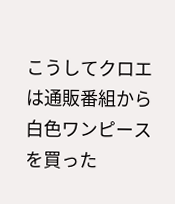こうしてクロエは通販番組から白色ワンピースを買った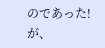のであった!
が、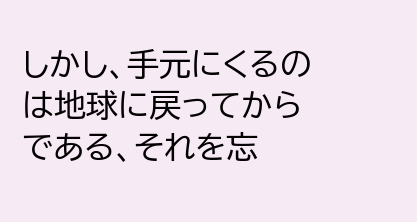しかし、手元にくるのは地球に戻ってからである、それを忘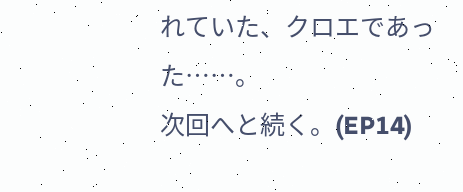れていた、クロエであった……。
次回へと続く。(EP14)